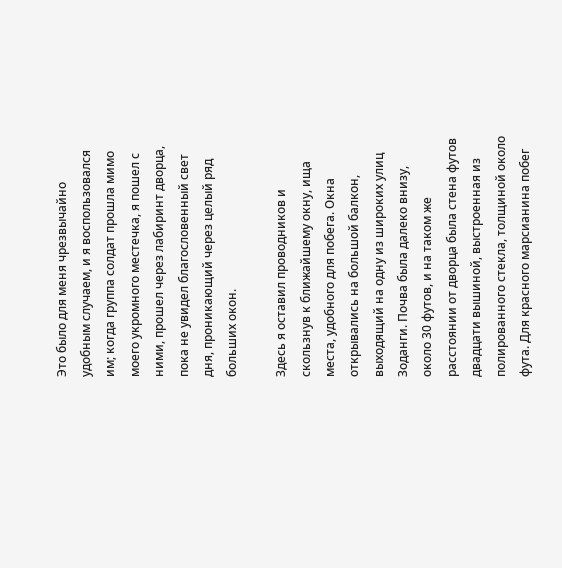Это было для меня чрезвычайно удобным случаем, и я воспользовался им; когда группа солдат прошла мимо моего укромного местечка, я пошел с ними, прошел через лабиринт дворца, пока не увидел благословенный свет дня, проникающий через целый ряд больших окон.

Здесь я оставил проводников и скользнув к ближайшему окну, ища места, удобного для побега. Окна открывались на большой балкон, выходящий на одну из широких улиц Зоданги. Почва была далеко внизу, около 30 футов, и на таком же расстоянии от дворца была стена футов двадцати вышиной, выстроенная из полированного стекла, толщиной около фута. Для красного марсианина побег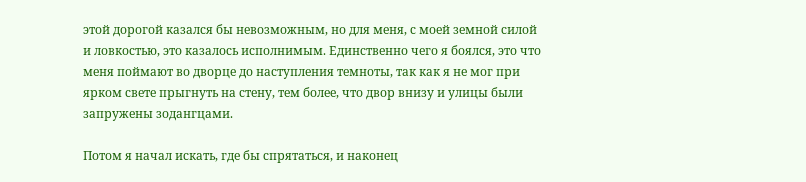этой дорогой казался бы невозможным, но для меня, с моей земной силой и ловкостью, это казалось исполнимым. Единственно чего я боялся, это что меня поймают во дворце до наступления темноты, так как я не мог при ярком свете прыгнуть на стену, тем более, что двор внизу и улицы были запружены зодангцами.

Потом я начал искать, где бы спрятаться, и наконец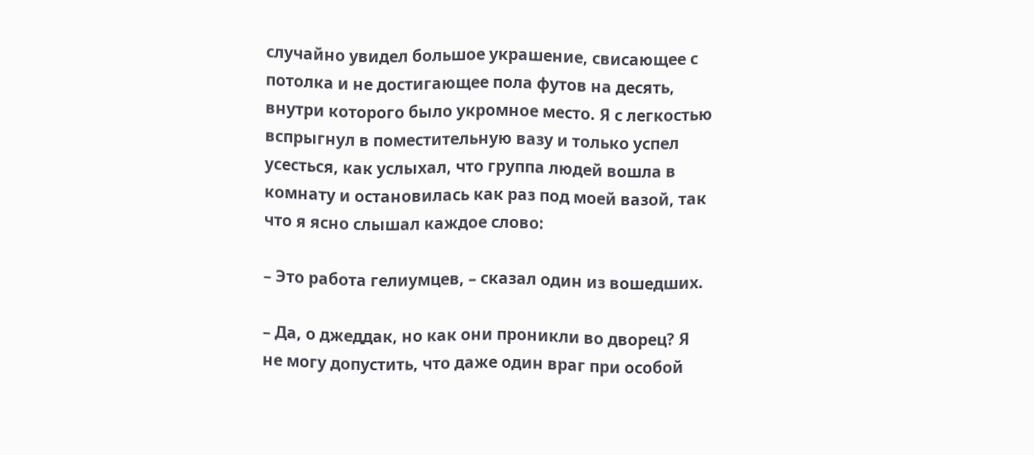случайно увидел большое украшение, свисающее с потолка и не достигающее пола футов на десять, внутри которого было укромное место. Я с легкостью вспрыгнул в поместительную вазу и только успел усесться, как услыхал, что группа людей вошла в комнату и остановилась как раз под моей вазой, так что я ясно слышал каждое слово:

– Это работа гелиумцев, – сказал один из вошедших.

– Да, о джеддак, но как они проникли во дворец? Я не могу допустить, что даже один враг при особой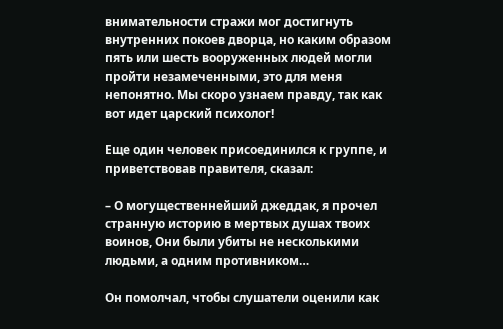внимательности стражи мог достигнуть внутренних покоев дворца, но каким образом пять или шесть вооруженных людей могли пройти незамеченными, это для меня непонятно. Мы скоро узнаем правду, так как вот идет царский психолог!

Еще один человек присоединился к группе, и приветствовав правителя, сказал:

– О могущественнейший джеддак, я прочел странную историю в мертвых душах твоих воинов, Они были убиты не несколькими людьми, а одним противником…

Он помолчал, чтобы слушатели оценили как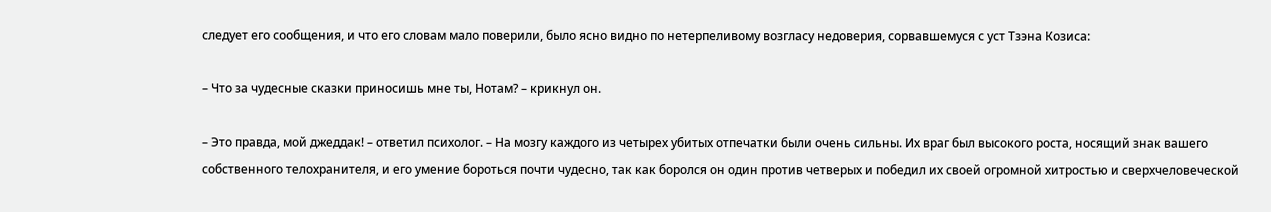следует его сообщения, и что его словам мало поверили, было ясно видно по нетерпеливому возгласу недоверия, сорвавшемуся с уст Тзэна Козиса:

– Что за чудесные сказки приносишь мне ты, Нотам? – крикнул он.

– Это правда, мой джеддак! – ответил психолог. – На мозгу каждого из четырех убитых отпечатки были очень сильны. Их враг был высокого роста, носящий знак вашего собственного телохранителя, и его умение бороться почти чудесно, так как боролся он один против четверых и победил их своей огромной хитростью и сверхчеловеческой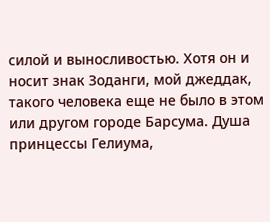силой и выносливостью. Хотя он и носит знак Зоданги, мой джеддак, такого человека еще не было в этом или другом городе Барсума. Душа принцессы Гелиума,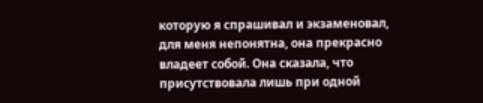которую я спрашивал и экзаменовал, для меня непонятна, она прекрасно владеет собой. Она сказала, что присутствовала лишь при одной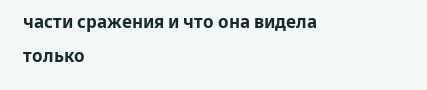части сражения и что она видела только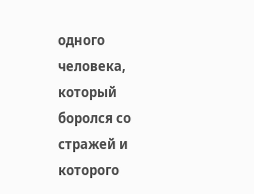одного человека, который боролся со стражей и которого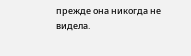прежде она никогда не видела.